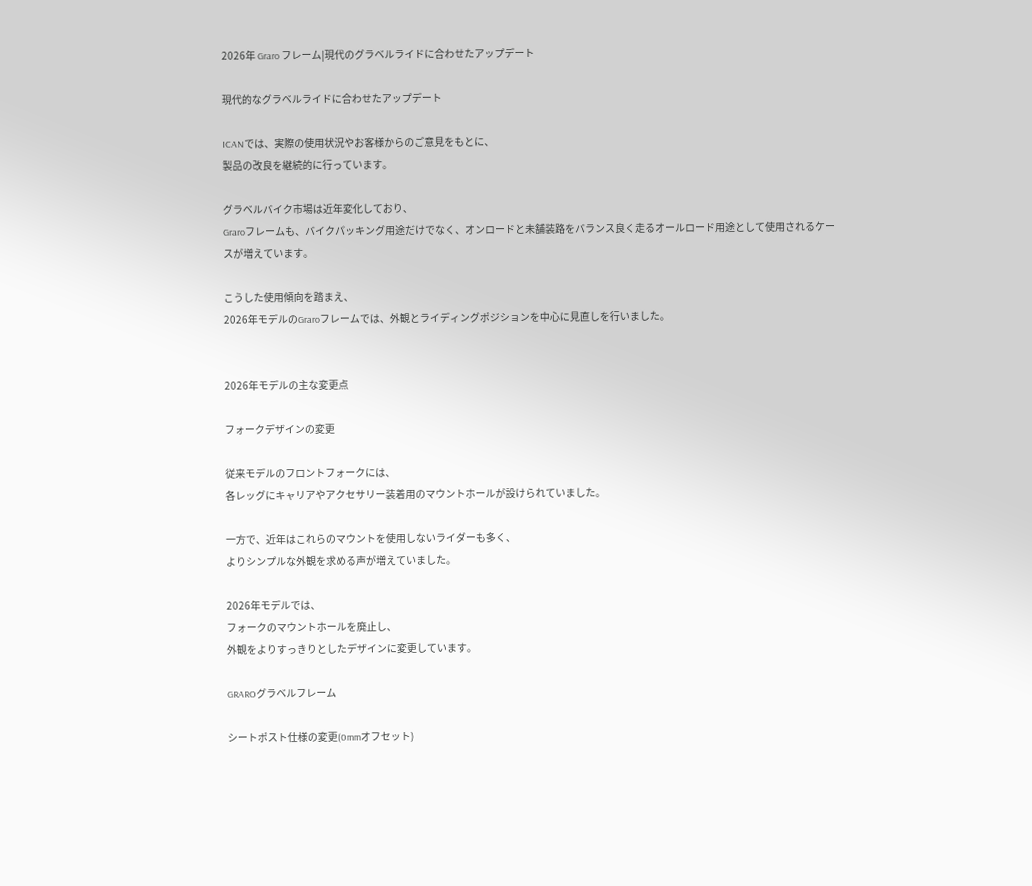2026年 Graro フレーム|現代のグラベルライドに合わせたアップデート

現代的なグラベルライドに合わせたアップデート

ICANでは、実際の使用状況やお客様からのご意見をもとに、
製品の改良を継続的に行っています。

グラベルバイク市場は近年変化しており、
Graroフレームも、バイクパッキング用途だけでなく、オンロードと未舗装路をバランス良く走るオールロード用途として使用されるケースが増えています。

こうした使用傾向を踏まえ、
2026年モデルのGraroフレームでは、外観とライディングポジションを中心に見直しを行いました。


2026年モデルの主な変更点

フォークデザインの変更

従来モデルのフロントフォークには、
各レッグにキャリアやアクセサリー装着用のマウントホールが設けられていました。

一方で、近年はこれらのマウントを使用しないライダーも多く、
よりシンプルな外観を求める声が増えていました。

2026年モデルでは、
フォークのマウントホールを廃止し、
外観をよりすっきりとしたデザインに変更しています。

GRAROグラベルフレーム

シートポスト仕様の変更(0mmオフセット)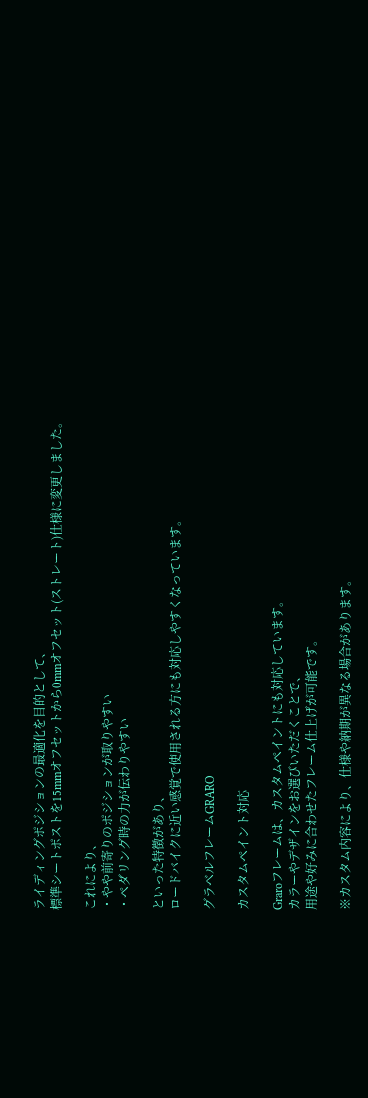ライディングポジションの最適化を目的として、
標準シートポストを15mmオフセットから0mmオフセット(ストレート)仕様に変更しました。

これにより、
・やや前寄りのポジションが取りやすい
・ペダリング時の力が伝わりやすい

といった特徴があり、
ロードバイクに近い感覚で使用される方にも対応しやすくなっています。

グラベルフレームGRARO

カスタムペイント対応

Graroフレームは、カスタムペイントにも対応しています。
カラーやデザインをお選びいただくことで、
用途や好みに合わせたフレーム仕上げが可能です。

※カスタム内容により、仕様や納期が異なる場合があります。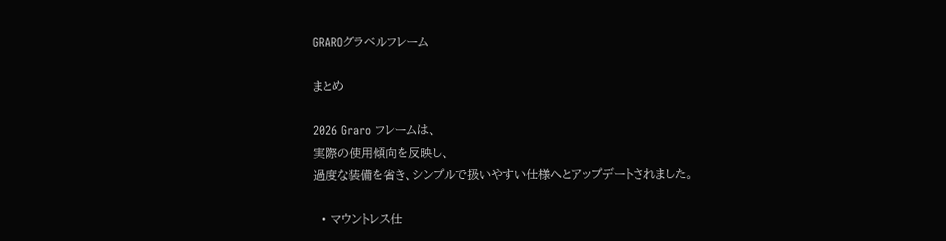GRAROグラベルフレーム

まとめ

2026 Graro フレームは、
実際の使用傾向を反映し、
過度な装備を省き、シンプルで扱いやすい仕様へとアップデートされました。

  • マウントレス仕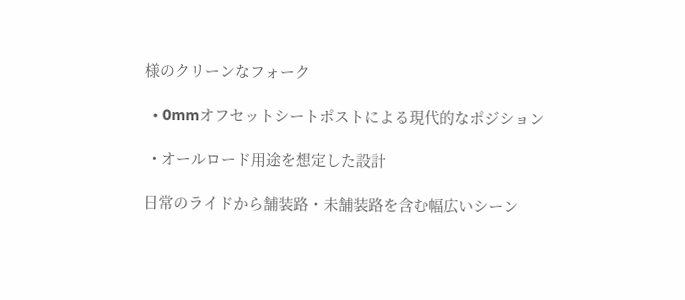様のクリーンなフォーク

  • 0mmオフセットシートポストによる現代的なポジション

  • オールロード用途を想定した設計

日常のライドから舗装路・未舗装路を含む幅広いシーン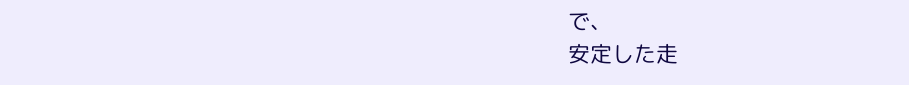で、
安定した走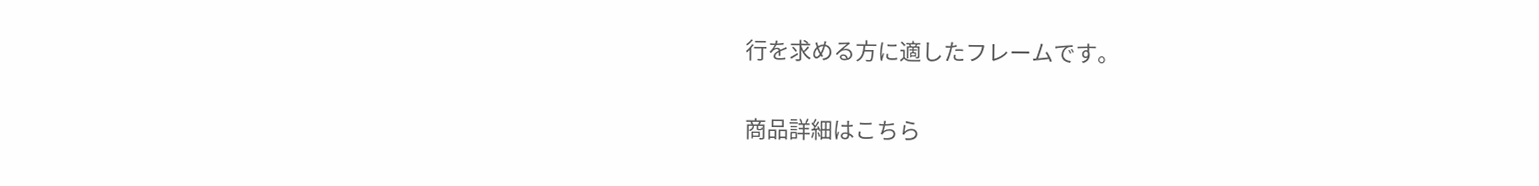行を求める方に適したフレームです。

商品詳細はこちら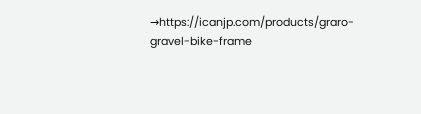→https://icanjp.com/products/graro-gravel-bike-frame